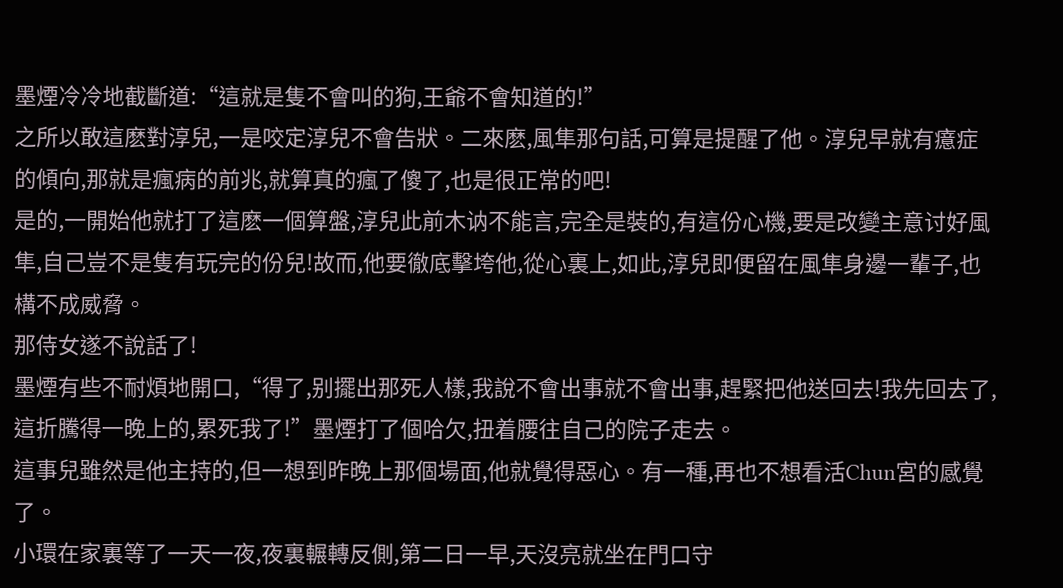墨煙冷冷地截斷道:“這就是隻不會叫的狗,王爺不會知道的!”
之所以敢這麽對淳兒,一是咬定淳兒不會告狀。二來麽,風隼那句話,可算是提醒了他。淳兒早就有癔症的傾向,那就是瘋病的前兆,就算真的瘋了傻了,也是很正常的吧!
是的,一開始他就打了這麽一個算盤,淳兒此前木讷不能言,完全是裝的,有這份心機,要是改變主意讨好風隼,自己豈不是隻有玩完的份兒!故而,他要徹底擊垮他,從心裏上,如此,淳兒即便留在風隼身邊一輩子,也構不成威脅。
那侍女遂不說話了!
墨煙有些不耐煩地開口,“得了,别擺出那死人樣,我說不會出事就不會出事,趕緊把他送回去!我先回去了,這折騰得一晚上的,累死我了!”墨煙打了個哈欠,扭着腰往自己的院子走去。
這事兒雖然是他主持的,但一想到昨晚上那個場面,他就覺得惡心。有一種,再也不想看活Chun宮的感覺了。
小環在家裏等了一天一夜,夜裏輾轉反側,第二日一早,天沒亮就坐在門口守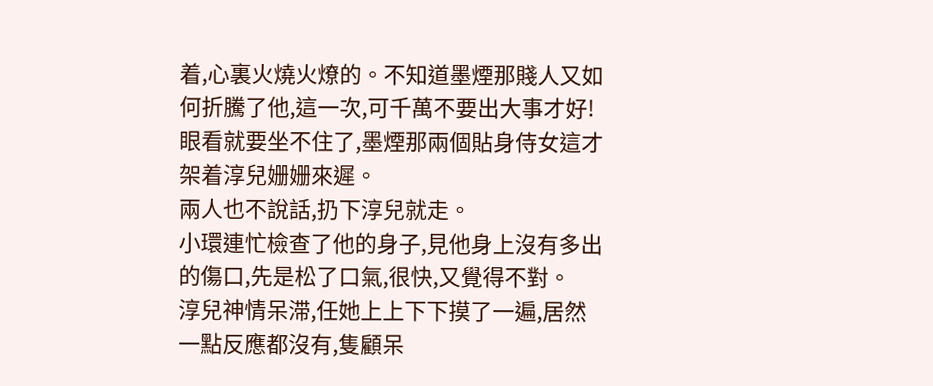着,心裏火燒火燎的。不知道墨煙那賤人又如何折騰了他,這一次,可千萬不要出大事才好!
眼看就要坐不住了,墨煙那兩個貼身侍女這才架着淳兒姗姗來遲。
兩人也不說話,扔下淳兒就走。
小環連忙檢查了他的身子,見他身上沒有多出的傷口,先是松了口氣,很快,又覺得不對。
淳兒神情呆滞,任她上上下下摸了一遍,居然一點反應都沒有,隻顧呆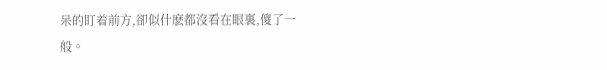呆的盯着前方,卻似什麽都沒看在眼裏,傻了一般。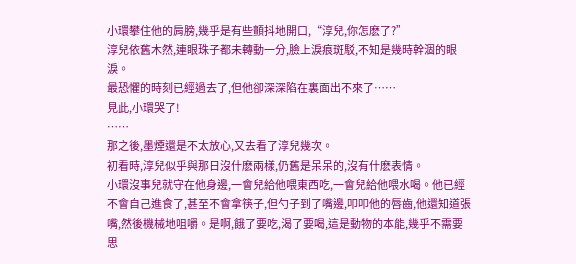小環攀住他的肩膀,幾乎是有些顫抖地開口,“淳兒,你怎麽了?”
淳兒依舊木然,連眼珠子都未轉動一分,臉上淚痕斑駁,不知是幾時幹涸的眼淚。
最恐懼的時刻已經過去了,但他卻深深陷在裏面出不來了……
見此,小環哭了!
……
那之後,墨煙還是不太放心,又去看了淳兒幾次。
初看時,淳兒似乎與那日沒什麽兩樣,仍舊是呆呆的,沒有什麽表情。
小環沒事兒就守在他身邊,一會兒給他喂東西吃,一會兒給他喂水喝。他已經不會自己進食了,甚至不會拿筷子,但勺子到了嘴邊,叩叩他的唇齒,他還知道張嘴,然後機械地咀嚼。是啊,餓了要吃,渴了要喝,這是動物的本能,幾乎不需要思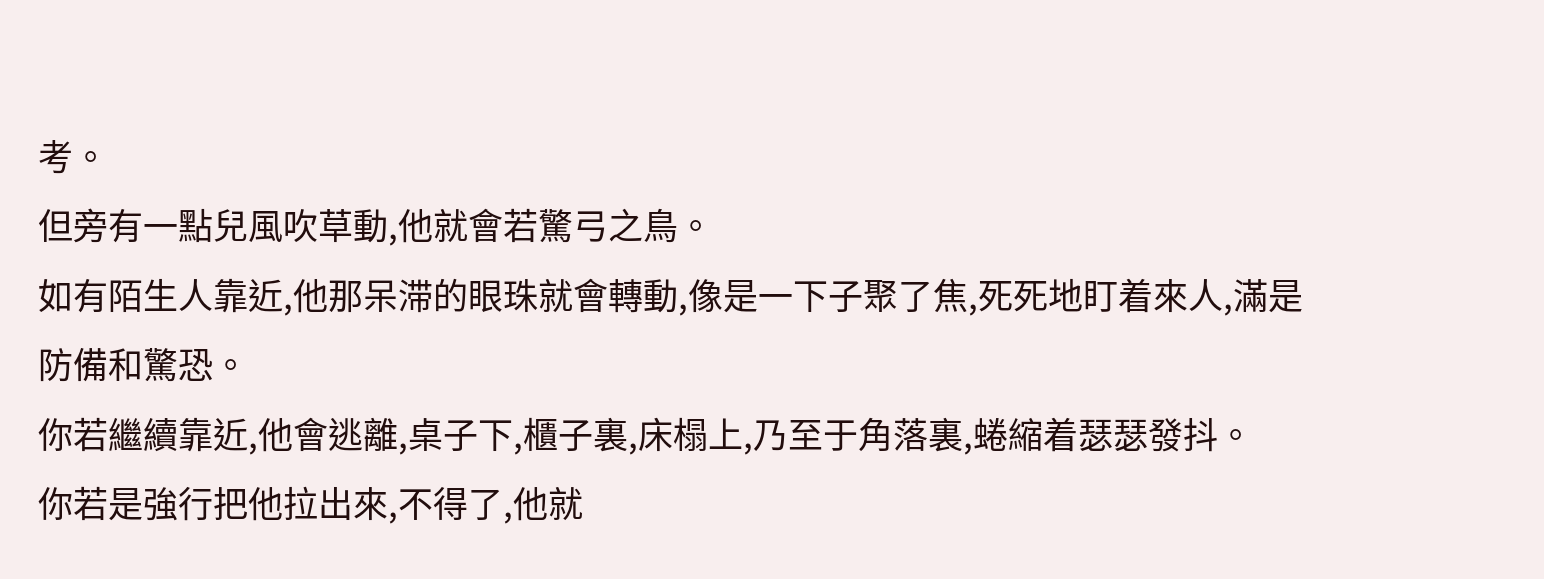考。
但旁有一點兒風吹草動,他就會若驚弓之鳥。
如有陌生人靠近,他那呆滞的眼珠就會轉動,像是一下子聚了焦,死死地盯着來人,滿是防備和驚恐。
你若繼續靠近,他會逃離,桌子下,櫃子裏,床榻上,乃至于角落裏,蜷縮着瑟瑟發抖。
你若是強行把他拉出來,不得了,他就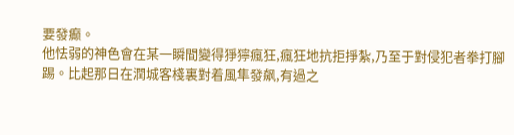要發癫。
他怯弱的神色會在某一瞬間變得猙獰瘋狂,瘋狂地抗拒掙紮,乃至于對侵犯者拳打腳踢。比起那日在潤城客棧裏對着風隼發飙,有過之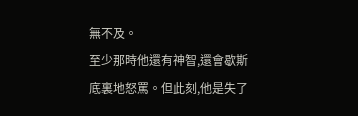無不及。
至少那時他還有神智,還會歇斯底裏地怒罵。但此刻,他是失了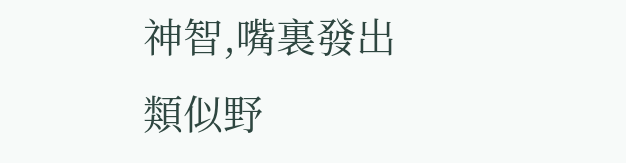神智,嘴裏發出類似野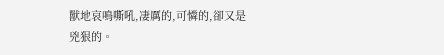獸地哀鳴嘶吼,凄厲的,可憐的,卻又是兇狠的。